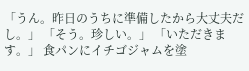「うん。昨日のうちに準備したから大丈夫だし。」 「そう。珍しい。」 「いただきます。」 食パンにイチゴジャムを塗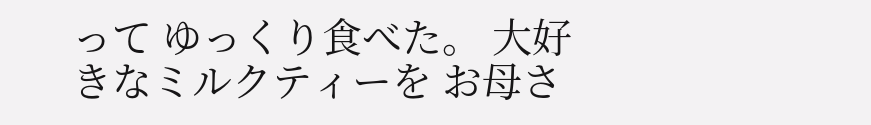って ゆっくり食べた。 大好きなミルクティーを お母さ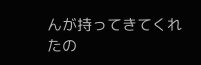んが持ってきてくれたの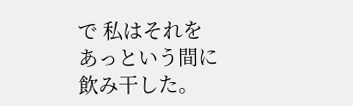で 私はそれをあっという間に飲み干した。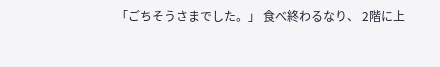「ごちそうさまでした。」 食べ終わるなり、 2階に上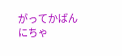がってかばんにちゃ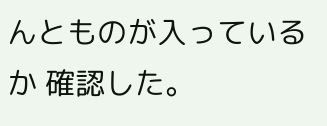んとものが入っているか 確認した。